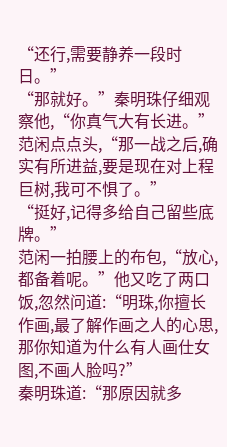“还行,需要静养一段时日。”
“那就好。”秦明珠仔细观察他,“你真气大有长进。”
范闲点点头,“那一战之后,确实有所进益,要是现在对上程巨树,我可不惧了。”
“挺好,记得多给自己留些底牌。”
范闲一拍腰上的布包,“放心,都备着呢。”他又吃了两口饭,忽然问道:“明珠,你擅长作画,最了解作画之人的心思,那你知道为什么有人画仕女图,不画人脸吗?”
秦明珠道:“那原因就多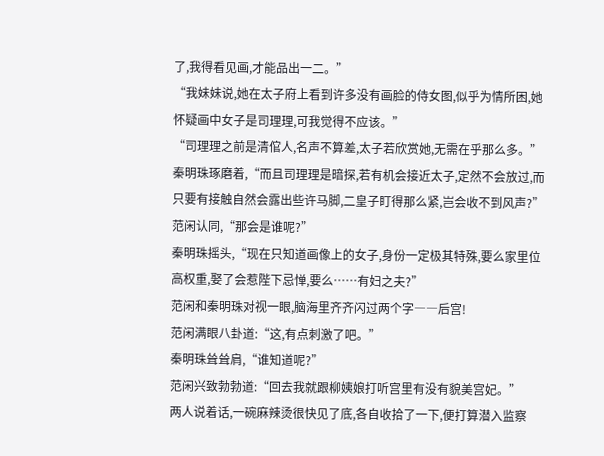了,我得看见画,才能品出一二。”
“我妹妹说,她在太子府上看到许多没有画脸的侍女图,似乎为情所困,她怀疑画中女子是司理理,可我觉得不应该。”
“司理理之前是清倌人,名声不算差,太子若欣赏她,无需在乎那么多。”秦明珠琢磨着,“而且司理理是暗探,若有机会接近太子,定然不会放过,而只要有接触自然会露出些许马脚,二皇子盯得那么紧,岂会收不到风声?”
范闲认同,“那会是谁呢?”
秦明珠摇头,“现在只知道画像上的女子,身份一定极其特殊,要么家里位高权重,娶了会惹陛下忌惮,要么……有妇之夫?”
范闲和秦明珠对视一眼,脑海里齐齐闪过两个字――后宫!
范闲满眼八卦道:“这,有点刺激了吧。”
秦明珠耸耸肩,“谁知道呢?”
范闲兴致勃勃道:“回去我就跟柳姨娘打听宫里有没有貌美宫妃。”
两人说着话,一碗麻辣烫很快见了底,各自收拾了一下,便打算潜入监察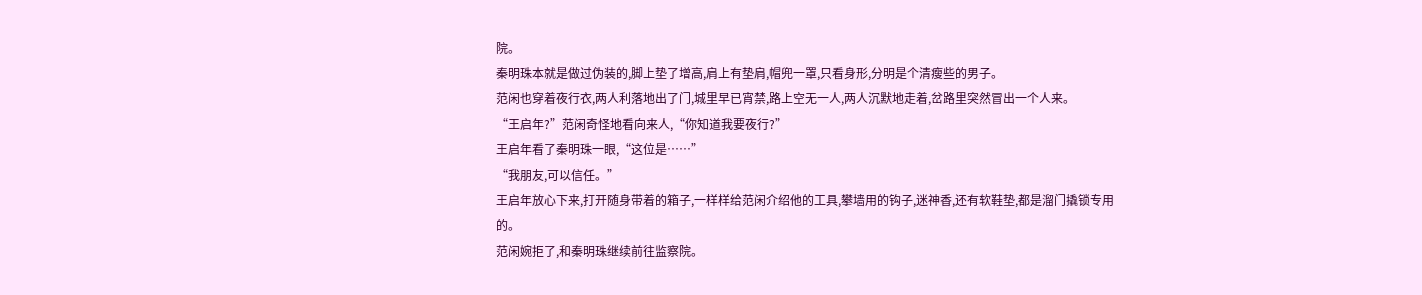院。
秦明珠本就是做过伪装的,脚上垫了增高,肩上有垫肩,帽兜一罩,只看身形,分明是个清瘦些的男子。
范闲也穿着夜行衣,两人利落地出了门,城里早已宵禁,路上空无一人,两人沉默地走着,岔路里突然冒出一个人来。
“王启年?”范闲奇怪地看向来人,“你知道我要夜行?”
王启年看了秦明珠一眼,“这位是……”
“我朋友,可以信任。”
王启年放心下来,打开随身带着的箱子,一样样给范闲介绍他的工具,攀墙用的钩子,迷神香,还有软鞋垫,都是溜门撬锁专用的。
范闲婉拒了,和秦明珠继续前往监察院。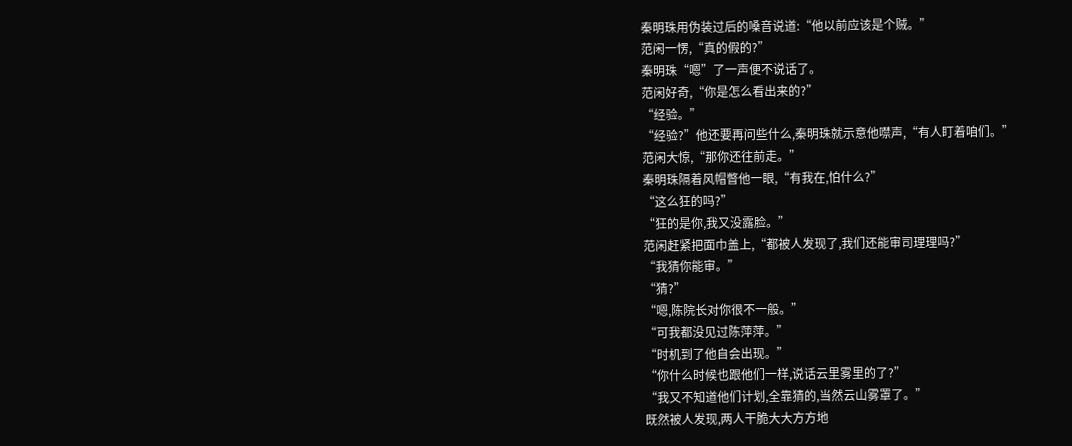秦明珠用伪装过后的嗓音说道:“他以前应该是个贼。”
范闲一愣,“真的假的?”
秦明珠“嗯”了一声便不说话了。
范闲好奇,“你是怎么看出来的?”
“经验。”
“经验?”他还要再问些什么,秦明珠就示意他噤声,“有人盯着咱们。”
范闲大惊,“那你还往前走。”
秦明珠隔着风帽瞥他一眼,“有我在,怕什么?”
“这么狂的吗?”
“狂的是你,我又没露脸。”
范闲赶紧把面巾盖上,“都被人发现了,我们还能审司理理吗?”
“我猜你能审。”
“猜?”
“嗯,陈院长对你很不一般。”
“可我都没见过陈萍萍。”
“时机到了他自会出现。”
“你什么时候也跟他们一样,说话云里雾里的了?”
“我又不知道他们计划,全靠猜的,当然云山雾罩了。”
既然被人发现,两人干脆大大方方地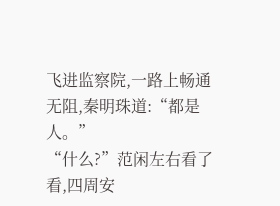飞进监察院,一路上畅通无阻,秦明珠道:“都是人。”
“什么?”范闲左右看了看,四周安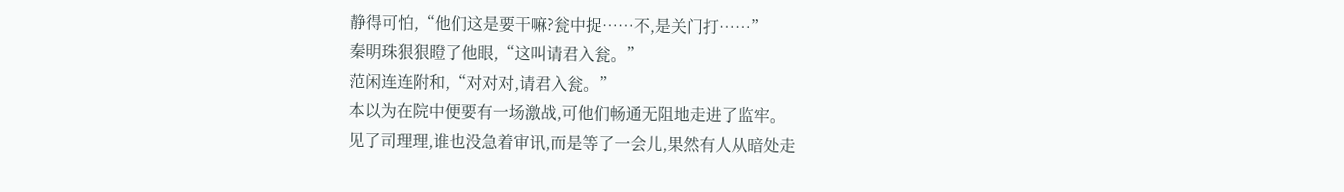静得可怕,“他们这是要干嘛?瓮中捉……不,是关门打……”
秦明珠狠狠瞪了他眼,“这叫请君入瓮。”
范闲连连附和,“对对对,请君入瓮。”
本以为在院中便要有一场激战,可他们畅通无阻地走进了监牢。
见了司理理,谁也没急着审讯,而是等了一会儿,果然有人从暗处走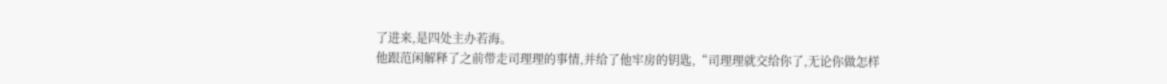了进来,是四处主办若海。
他跟范闲解释了之前带走司理理的事情,并给了他牢房的钥匙,“司理理就交给你了,无论你做怎样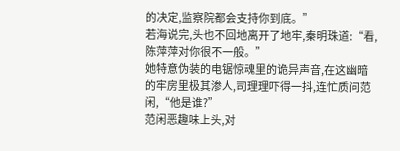的决定,监察院都会支持你到底。”
若海说完,头也不回地离开了地牢,秦明珠道:“看,陈萍萍对你很不一般。”
她特意伪装的电锯惊魂里的诡异声音,在这幽暗的牢房里极其渗人,司理理吓得一抖,连忙质问范闲,“他是谁?”
范闲恶趣味上头,对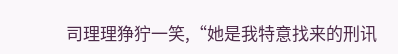司理理狰狞一笑,“她是我特意找来的刑讯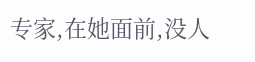专家,在她面前,没人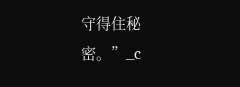守得住秘密。”_c